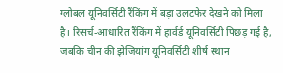ग्लोबल यूनिवर्सिटी रैंकिंग में बड़ा उलटफेर देखने को मिला है। रिसर्च-आधारित रैंकिंग में हार्वर्ड यूनिवर्सिटी पिछड़ गई है, जबकि चीन की झेजियांग यूनिवर्सिटी शीर्ष स्थान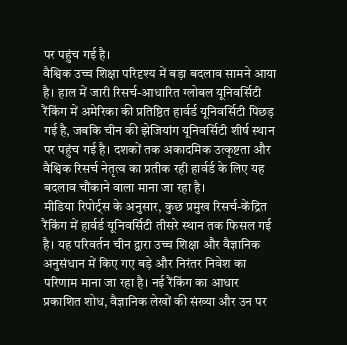पर पहुंच गई है।
वैश्विक उच्च शिक्षा परिदृश्य में बड़ा बदलाव सामने आया है। हाल में जारी रिसर्च-आधारित ग्लोबल यूनिवर्सिटी रैंकिंग में अमेरिका की प्रतिष्ठित हार्वर्ड यूनिवर्सिटी पिछड़ गई है, जबकि चीन की झेजियांग यूनिवर्सिटी शीर्ष स्थान पर पहुंच गई है। दशकों तक अकादमिक उत्कृष्टता और वैश्विक रिसर्च नेतृत्व का प्रतीक रही हार्वर्ड के लिए यह बदलाव चौंकाने वाला माना जा रहा है।
मीडिया रिपोर्ट्स के अनुसार, कुछ प्रमुख रिसर्च-केंद्रित रैंकिंग में हार्वर्ड यूनिवर्सिटी तीसरे स्थान तक फिसल गई है। यह परिवर्तन चीन द्वारा उच्च शिक्षा और वैज्ञानिक अनुसंधान में किए गए बड़े और निरंतर निवेश का परिणाम माना जा रहा है। नई रैंकिंग का आधार प्रकाशित शोध, वैज्ञानिक लेखों की संख्या और उन पर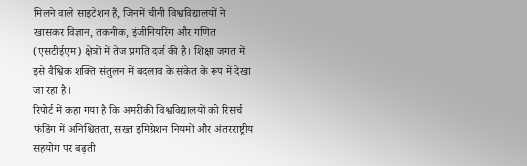मिलने वाले साइटेशन हैं, जिनमें चीनी विश्वविद्यालयों ने खासकर विज्ञान, तकनीक, इंजीनियरिंग और गणित (एसटीईएम) क्षेत्रों में तेज प्रगति दर्ज की है। शिक्षा जगत में इसे वैश्विक शक्ति संतुलन में बदलाव के संकेत के रूप में देखा जा रहा है।
रिपोर्ट में कहा गया है कि अमरीकी विश्वविद्यालयों को रिसर्च फंडिंग में अनिश्चितता, सख्त इमिग्रेशन नियमों और अंतरराष्ट्रीय सहयोग पर बढ़ती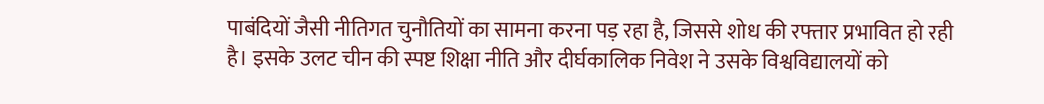पाबंदियों जैसी नीतिगत चुनौतियों का सामना करना पड़ रहा है, जिससे शोध की रफ्तार प्रभावित हो रही है। इसके उलट चीन की स्पष्ट शिक्षा नीति और दीर्घकालिक निवेश ने उसके विश्वविद्यालयों को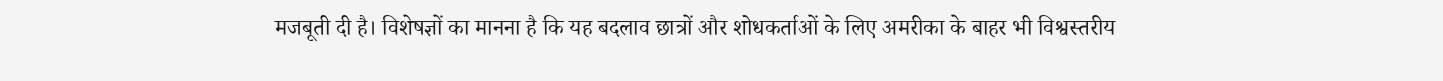मजबूती दी है। विशेषज्ञों का मानना है कि यह बदलाव छात्रों और शोधकर्ताओं के लिए अमरीका के बाहर भी विश्वस्तरीय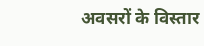अवसरों के विस्तार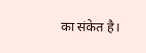का संकेत है।